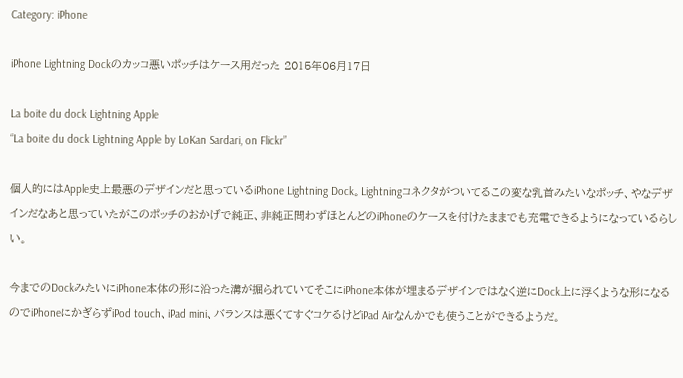Category: iPhone

iPhone Lightning Dockのカッコ悪いポッチはケース用だった 2015年06月17日

La boite du dock Lightning Apple
“La boite du dock Lightning Apple by LoKan Sardari, on Flickr”

個人的にはApple史上最悪のデザインだと思っているiPhone Lightning Dock。Lightningコネクタがついてるこの変な乳首みたいなポッチ、やなデザインだなあと思っていたがこのポッチのおかげで純正、非純正問わずほとんどのiPhoneのケースを付けたままでも充電できるようになっているらしい。

今までのDockみたいにiPhone本体の形に沿った溝が掘られていてそこにiPhone本体が埋まるデザインではなく逆にDock上に浮くような形になるのでiPhoneにかぎらずiPod touch、iPad mini、バランスは悪くてすぐコケるけどiPad Airなんかでも使うことができるようだ。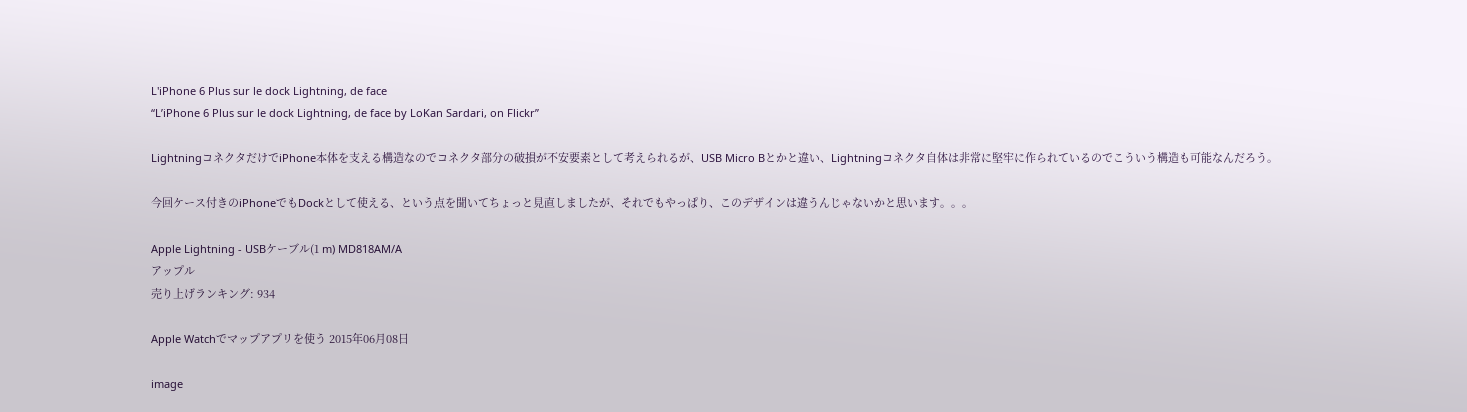L'iPhone 6 Plus sur le dock Lightning, de face
“L’iPhone 6 Plus sur le dock Lightning, de face by LoKan Sardari, on Flickr”

LightningコネクタだけでiPhone本体を支える構造なのでコネクタ部分の破損が不安要素として考えられるが、USB Micro Bとかと違い、Lightningコネクタ自体は非常に堅牢に作られているのでこういう構造も可能なんだろう。

今回ケース付きのiPhoneでもDockとして使える、という点を聞いてちょっと見直しましたが、それでもやっぱり、このデザインは違うんじゃないかと思います。。。

Apple Lightning - USBケーブル(1 m) MD818AM/A
アップル
売り上げランキング: 934

Apple Watchでマップアプリを使う 2015年06月08日

image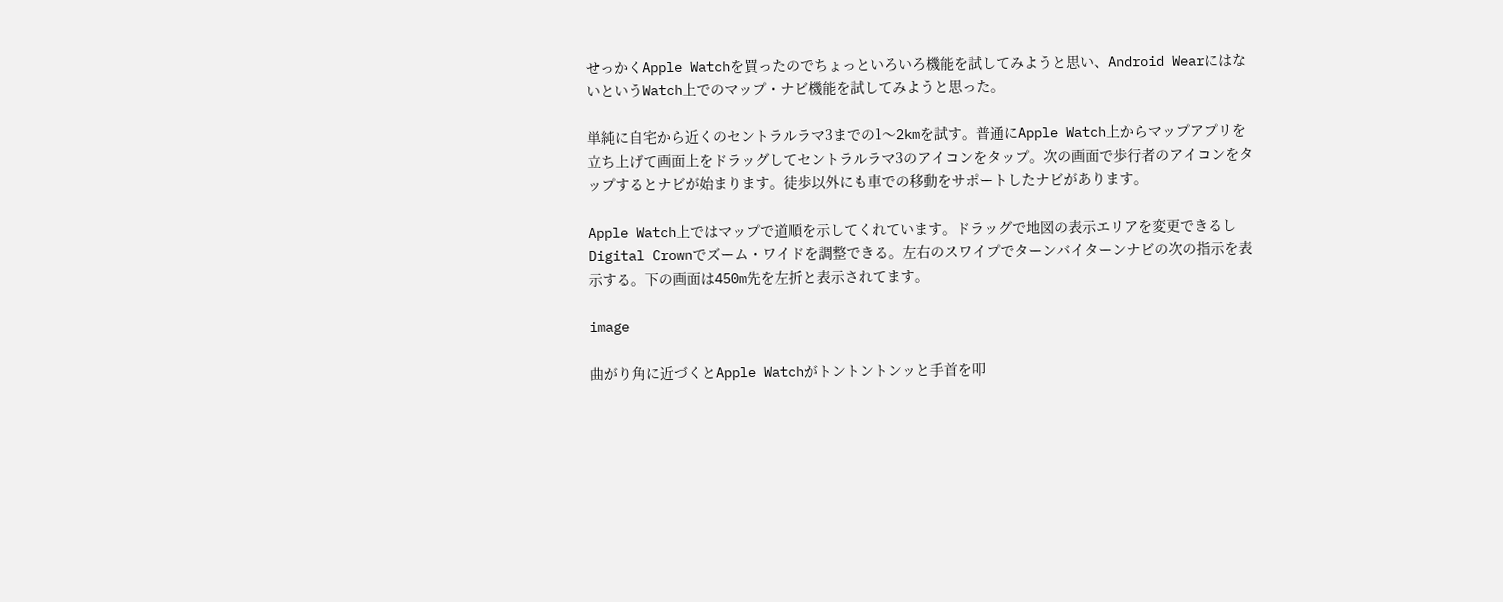せっかくApple Watchを買ったのでちょっといろいろ機能を試してみようと思い、Android WearにはないというWatch上でのマップ・ナビ機能を試してみようと思った。

単純に自宅から近くのセントラルラマ3までの1〜2kmを試す。普通にApple Watch上からマップアプリを立ち上げて画面上をドラッグしてセントラルラマ3のアイコンをタップ。次の画面で歩行者のアイコンをタップするとナビが始まります。徒歩以外にも車での移動をサポートしたナビがあります。

Apple Watch上ではマップで道順を示してくれています。ドラッグで地図の表示エリアを変更できるしDigital Crownでズーム・ワイドを調整できる。左右のスワイプでターンバイターンナビの次の指示を表示する。下の画面は450m先を左折と表示されてます。

image

曲がり角に近づくとApple Watchがトントントンッと手首を叩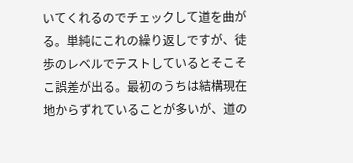いてくれるのでチェックして道を曲がる。単純にこれの繰り返しですが、徒歩のレベルでテストしているとそこそこ誤差が出る。最初のうちは結構現在地からずれていることが多いが、道の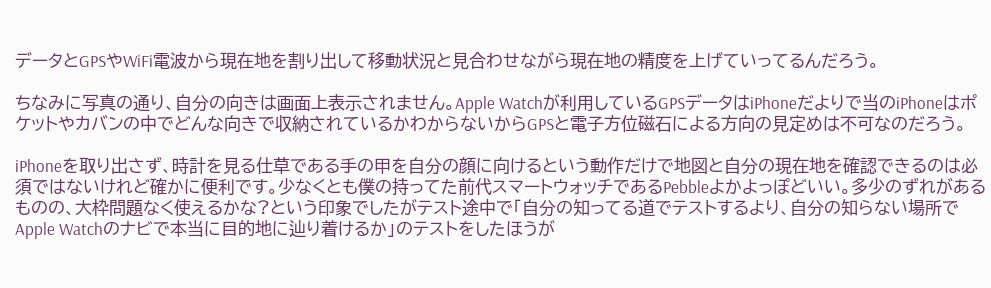データとGPSやWiFi電波から現在地を割り出して移動状況と見合わせながら現在地の精度を上げていってるんだろう。

ちなみに写真の通り、自分の向きは画面上表示されません。Apple Watchが利用しているGPSデータはiPhoneだよりで当のiPhoneはポケットやカバンの中でどんな向きで収納されているかわからないからGPSと電子方位磁石による方向の見定めは不可なのだろう。

iPhoneを取り出さず、時計を見る仕草である手の甲を自分の顔に向けるという動作だけで地図と自分の現在地を確認できるのは必須ではないけれど確かに便利です。少なくとも僕の持ってた前代スマートウォッチであるPebbleよかよっぽどいい。多少のずれがあるものの、大枠問題なく使えるかな?という印象でしたがテスト途中で「自分の知ってる道でテストするより、自分の知らない場所でApple Watchのナビで本当に目的地に辿り着けるか」のテストをしたほうが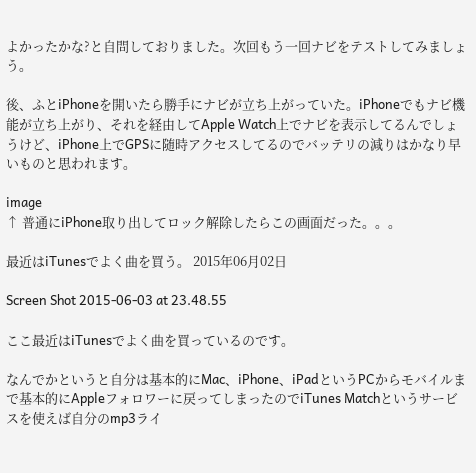よかったかな?と自問しておりました。次回もう一回ナビをテストしてみましょう。

後、ふとiPhoneを開いたら勝手にナビが立ち上がっていた。iPhoneでもナビ機能が立ち上がり、それを経由してApple Watch上でナビを表示してるんでしょうけど、iPhone上でGPSに随時アクセスしてるのでバッテリの減りはかなり早いものと思われます。

image
↑ 普通にiPhone取り出してロック解除したらこの画面だった。。。

最近はiTunesでよく曲を買う。 2015年06月02日

Screen Shot 2015-06-03 at 23.48.55

ここ最近はiTunesでよく曲を買っているのです。

なんでかというと自分は基本的にMac、iPhone、iPadというPCからモバイルまで基本的にAppleフォロワーに戻ってしまったのでiTunes Matchというサービスを使えば自分のmp3ライ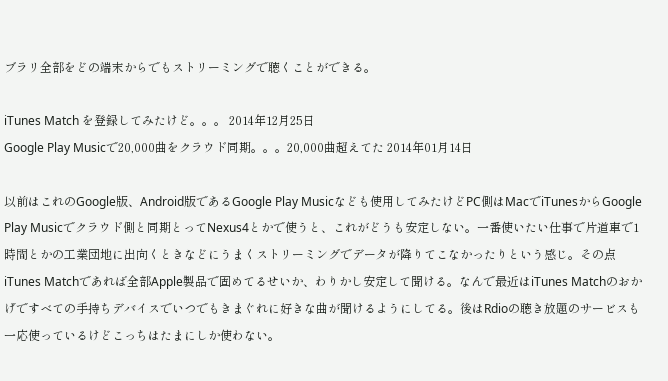ブラリ全部をどの端末からでもストリーミングで聴くことができる。

iTunes Match を登録してみたけど。。。 2014年12月25日
Google Play Musicで20,000曲をクラウド同期。。。20,000曲超えてた 2014年01月14日

以前はこれのGoogle版、Android版であるGoogle Play Musicなども使用してみたけどPC側はMacでiTunesからGoogle Play Musicでクラウド側と同期とってNexus4とかで使うと、これがどうも安定しない。一番使いたい仕事で片道車で1時間とかの工業団地に出向くときなどにうまくストリーミングでデータが降りてこなかったりという感じ。その点iTunes Matchであれば全部Apple製品で固めてるせいか、わりかし安定して聞ける。なんで最近はiTunes Matchのおかげですべての手持ちデバイスでいつでもきまぐれに好きな曲が聞けるようにしてる。後はRdioの聴き放題のサービスも一応使っているけどこっちはたまにしか使わない。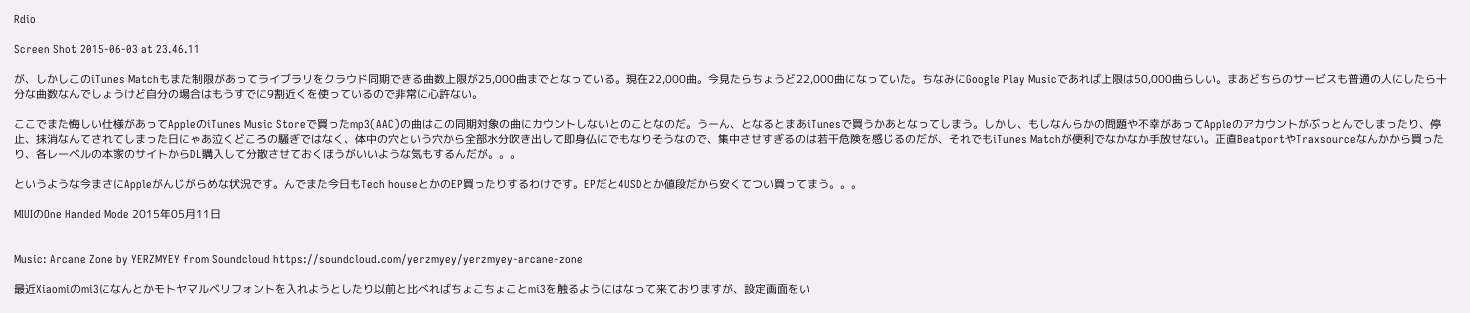Rdio

Screen Shot 2015-06-03 at 23.46.11

が、しかしこのiTunes Matchもまた制限があってライブラリをクラウド同期できる曲数上限が25,000曲までとなっている。現在22,000曲。今見たらちょうど22,000曲になっていた。ちなみにGoogle Play Musicであれば上限は50,000曲らしい。まあどちらのサービスも普通の人にしたら十分な曲数なんでしょうけど自分の場合はもうすでに9割近くを使っているので非常に心許ない。

ここでまた悔しい仕様があってAppleのiTunes Music Storeで買ったmp3(AAC)の曲はこの同期対象の曲にカウントしないとのことなのだ。うーん、となるとまあiTunesで買うかあとなってしまう。しかし、もしなんらかの問題や不幸があってAppleのアカウントがぶっとんでしまったり、停止、抹消なんてされてしまった日にゃあ泣くどころの騒ぎではなく、体中の穴という穴から全部水分吹き出して即身仏にでもなりそうなので、集中させすぎるのは若干危険を感じるのだが、それでもiTunes Matchが便利でなかなか手放せない。正直BeatportやTraxsourceなんかから買ったり、各レーベルの本家のサイトからDL購入して分散させておくほうがいいような気もするんだが。。。

というような今まさにAppleがんじがらめな状況です。んでまた今日もTech houseとかのEP買ったりするわけです。EPだと4USDとか値段だから安くてつい買ってまう。。。

MIUIのOne Handed Mode 2015年05月11日


Music: Arcane Zone by YERZMYEY from Soundcloud https://soundcloud.com/yerzmyey/yerzmyey-arcane-zone

最近Xiaomiのmi3になんとかモトヤマルベリフォントを入れようとしたり以前と比べればちょこちょことmi3を触るようにはなって来ておりますが、設定画面をい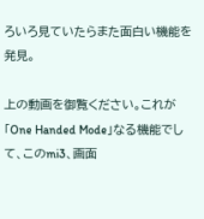ろいろ見ていたらまた面白い機能を発見。

上の動画を御覧ください。これが「One Handed Mode」なる機能でして、このmi3、画面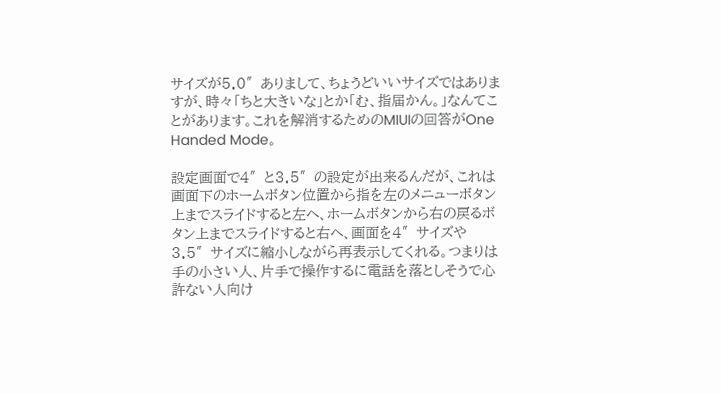サイズが5.0″ありまして、ちょうどいいサイズではありますが、時々「ちと大きいな」とか「む、指届かん。」なんてことがあります。これを解消するためのMIUIの回答がOne Handed Mode。

設定画面で4″と3.5″の設定が出来るんだが、これは画面下のホームボタン位置から指を左のメニューボタン上までスライドすると左へ、ホームボタンから右の戻るボタン上までスライドすると右へ、画面を4″サイズや3.5″サイズに縮小しながら再表示してくれる。つまりは手の小さい人、片手で操作するに電話を落としそうで心許ない人向け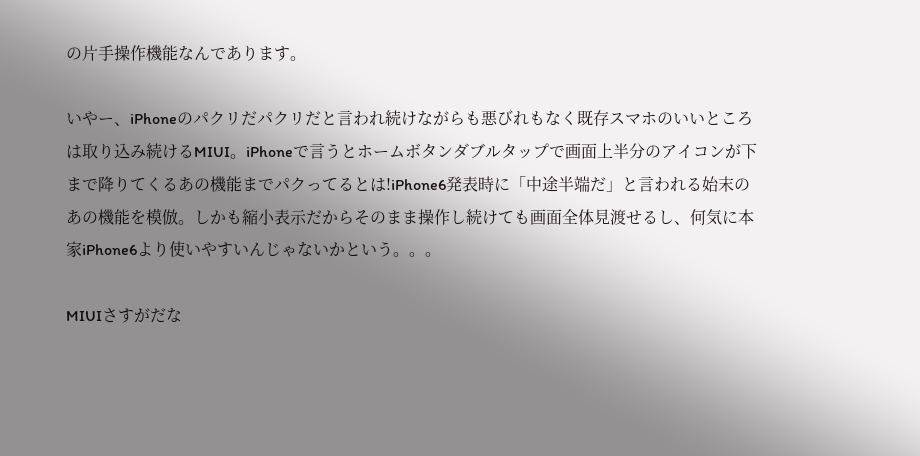の片手操作機能なんであります。

いやー、iPhoneのパクリだパクリだと言われ続けながらも悪びれもなく既存スマホのいいところは取り込み続けるMIUI。iPhoneで言うとホームボタンダブルタップで画面上半分のアイコンが下まで降りてくるあの機能までパクってるとは!iPhone6発表時に「中途半端だ」と言われる始末のあの機能を模倣。しかも縮小表示だからそのまま操作し続けても画面全体見渡せるし、何気に本家iPhone6より使いやすいんじゃないかという。。。

MIUIさすがだな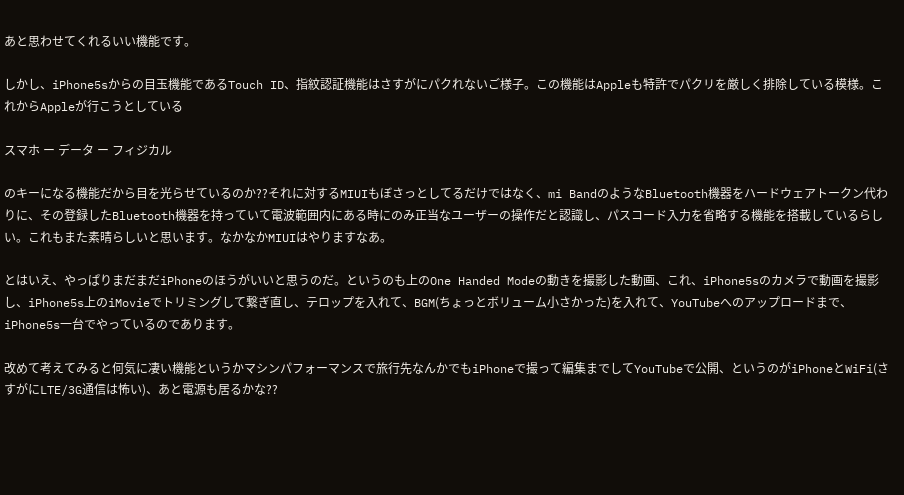あと思わせてくれるいい機能です。

しかし、iPhone5sからの目玉機能であるTouch ID、指紋認証機能はさすがにパクれないご様子。この機能はAppleも特許でパクリを厳しく排除している模様。これからAppleが行こうとしている

スマホ ー データ ー フィジカル

のキーになる機能だから目を光らせているのか??それに対するMIUIもぼさっとしてるだけではなく、mi BandのようなBluetooth機器をハードウェアトークン代わりに、その登録したBluetooth機器を持っていて電波範囲内にある時にのみ正当なユーザーの操作だと認識し、パスコード入力を省略する機能を搭載しているらしい。これもまた素晴らしいと思います。なかなかMIUIはやりますなあ。

とはいえ、やっぱりまだまだiPhoneのほうがいいと思うのだ。というのも上のOne Handed Modeの動きを撮影した動画、これ、iPhone5sのカメラで動画を撮影し、iPhone5s上のiMovieでトリミングして繋ぎ直し、テロップを入れて、BGM(ちょっとボリューム小さかった)を入れて、YouTubeへのアップロードまで、iPhone5s一台でやっているのであります。

改めて考えてみると何気に凄い機能というかマシンパフォーマンスで旅行先なんかでもiPhoneで撮って編集までしてYouTubeで公開、というのがiPhoneとWiFi(さすがにLTE/3G通信は怖い)、あと電源も居るかな??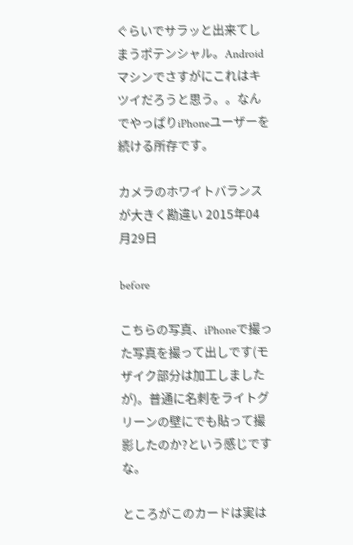ぐらいでサラッと出来てしまうポテンシャル。Androidマシンでさすがにこれはキツイだろうと思う。。なんでやっぱりiPhoneユーザーを続ける所存です。

カメラのホワイトバランスが大きく勘違い 2015年04月29日

before

こちらの写真、iPhoneで撮った写真を撮って出しです(モザイク部分は加工しましたが)。普通に名刺をライトグリーンの壁にでも貼って撮影したのか?という感じですな。

ところがこのカードは実は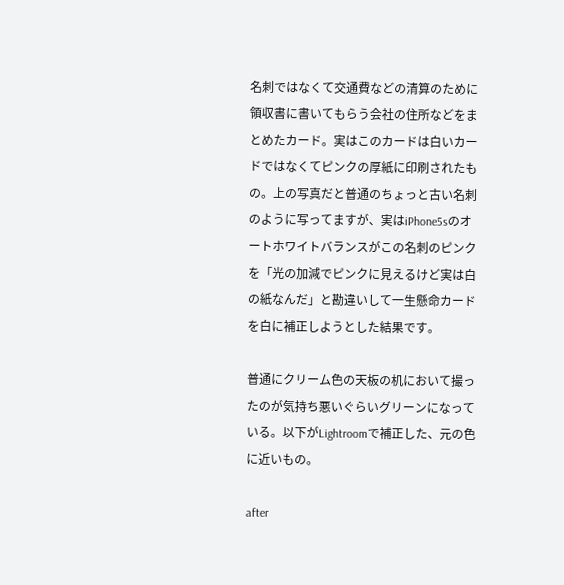名刺ではなくて交通費などの清算のために領収書に書いてもらう会社の住所などをまとめたカード。実はこのカードは白いカードではなくてピンクの厚紙に印刷されたもの。上の写真だと普通のちょっと古い名刺のように写ってますが、実はiPhone5sのオートホワイトバランスがこの名刺のピンクを「光の加減でピンクに見えるけど実は白の紙なんだ」と勘違いして一生懸命カードを白に補正しようとした結果です。

普通にクリーム色の天板の机において撮ったのが気持ち悪いぐらいグリーンになっている。以下がLightroomで補正した、元の色に近いもの。

after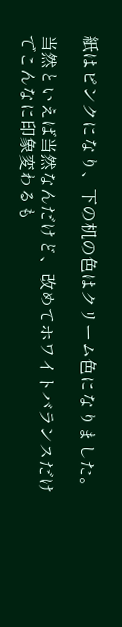紙はピンクになり、下の机の色はクリーム色になりました。

当然といえば当然なんだけど、改めてホワイトバランスだけでこんなに印象変わるも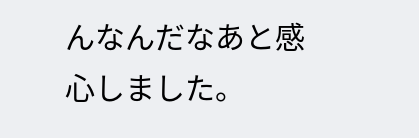んなんだなあと感心しました。